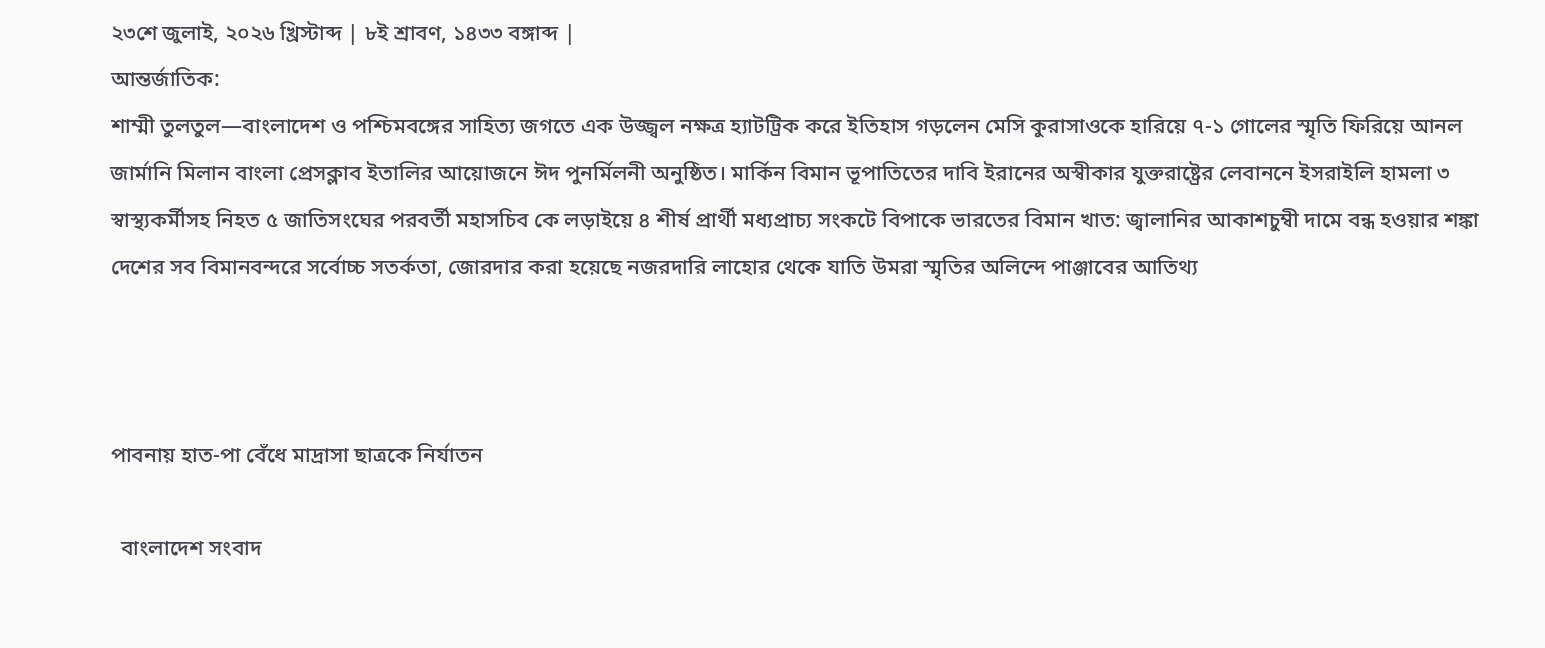২৩শে জুলাই, ২০২৬ খ্রিস্টাব্দ | ৮ই শ্রাবণ, ১৪৩৩ বঙ্গাব্দ |
আন্তর্জাতিক:
শাম্মী তুলতুল—বাংলাদেশ ও পশ্চিমবঙ্গের সাহিত্য জগতে এক উজ্জ্বল নক্ষত্র হ্যাটট্রিক করে ইতিহাস গড়লেন মেসি কুরাসাওকে হারিয়ে ৭-১ গোলের স্মৃতি ফিরিয়ে আনল জার্মানি মিলান বাংলা প্রেসক্লাব ইতালির আয়োজনে ঈদ পুনর্মিলনী অনুষ্ঠিত। মার্কিন বিমান ভূপাতিতের দাবি ইরানের অস্বীকার যুক্তরাষ্ট্রের লেবাননে ইসরাইলি হামলা ৩ স্বাস্থ্যকর্মীসহ নিহত ৫ জাতিসংঘের পরবর্তী মহাসচিব কে লড়াইয়ে ৪ শীর্ষ প্রার্থী মধ্যপ্রাচ্য সংকটে বিপাকে ভারতের বিমান খাত: জ্বালানির আকাশচুম্বী দামে বন্ধ হওয়ার শঙ্কা দেশের সব বিমানবন্দরে সর্বোচ্চ সতর্কতা, জোরদার করা হয়েছে নজরদারি লাহোর থেকে যাতি উমরা স্মৃতির অলিন্দে পাঞ্জাবের আতিথ্য



পাবনায় হাত-পা বেঁধে মাদ্রাসা ছাত্রকে নির্যাতন

  বাংলাদেশ সংবাদ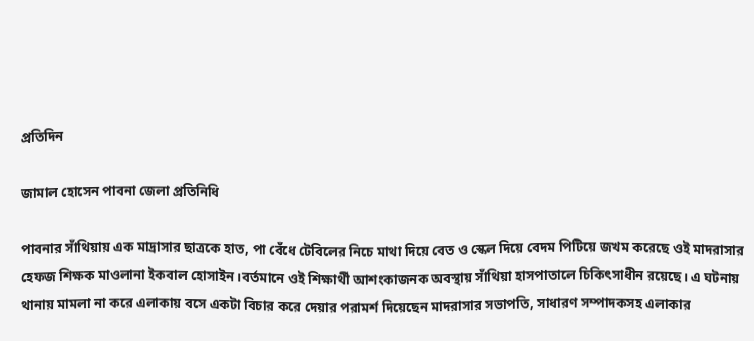প্রতিদিন

জামাল হোসেন পাবনা জেলা প্রতিনিধি

পাবনার সাঁথিয়ায় এক মাদ্রাসার ছাত্রকে হাত, পা বেঁধে টেবিলের নিচে মাথা দিয়ে বেত ও স্কেল দিয়ে বেদম পিটিয়ে জখম করেছে ওই মাদরাসার হেফজ শিক্ষক মাওলানা ইকবাল হোসাইন।বর্তমানে ওই শিক্ষার্থী আশংকাজনক অবস্থায় সাঁথিয়া হাসপাতালে চিকিৎসাধীন রয়েছে। এ ঘটনায় থানায় মামলা না করে এলাকায় বসে একটা বিচার করে দেয়ার পরামর্শ দিয়েছেন মাদরাসার সভাপতি, সাধারণ সম্পাদকসহ এলাকার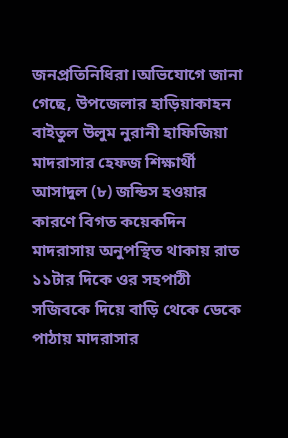জনপ্রতিনিধিরা।অভিযোগে জানা গেছে, উপজেলার হাড়িয়াকাহন বাইতুল উলুম নুরানী হাফিজিয়া মাদরাসার হেফজ শিক্ষার্থী আসাদুল (৮) জন্ডিস হওয়ার কারণে বিগত কয়েকদিন মাদরাসায় অনুপস্থিত থাকায় রাত ১১টার দিকে ওর সহপাঠী সজিবকে দিয়ে বাড়ি থেকে ডেকে পাঠায় মাদরাসার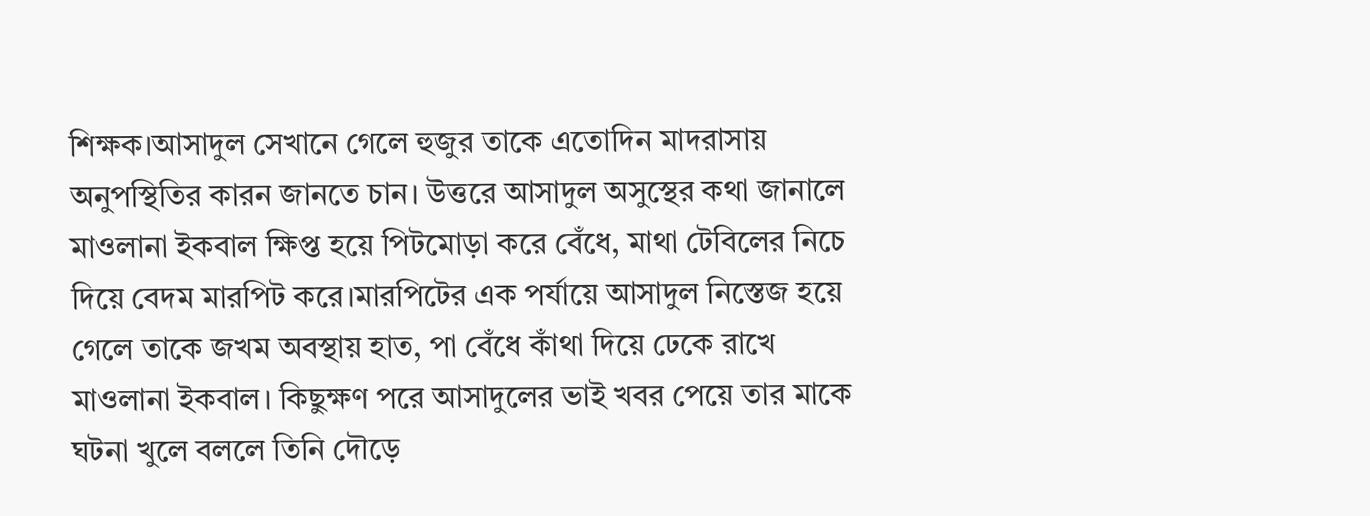শিক্ষক।আসাদুল সেখানে গেলে হুজুর তাকে এতোদিন মাদরাসায় অনুপস্থিতির কারন জানতে চান। উত্তরে আসাদুল অসুস্থের কথা জানালে মাওলানা ইকবাল ক্ষিপ্ত হয়ে পিটমোড়া করে বেঁধে, মাথা টেবিলের নিচে দিয়ে বেদম মারপিট করে।মারপিটের এক পর্যায়ে আসাদুল নিস্তেজ হয়ে গেলে তাকে জখম অবস্থায় হাত, পা বেঁধে কাঁথা দিয়ে ঢেকে রাখে মাওলানা ইকবাল। কিছুক্ষণ পরে আসাদুলের ভাই খবর পেয়ে তার মাকে ঘটনা খুলে বললে তিনি দৌড়ে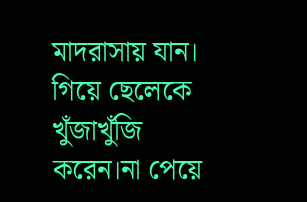মাদরাসায় যান। গিয়ে ছেলেকে খুঁজাখুঁজি করেন।না পেয়ে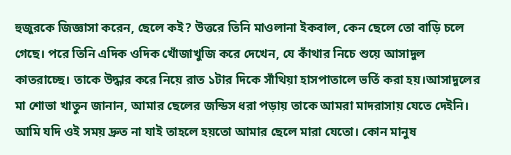হুজুরকে জিজ্ঞাসা করেন, ছেলে কই? উত্তরে তিনি মাওলানা ইকবাল, কেন ছেলে তো বাড়ি চলে গেছে। পরে তিনি এদিক ওদিক খোঁজাখুজি করে দেখেন, যে কাঁথার নিচে শুয়ে আসাদুল কাতরাচ্ছে। তাকে উদ্ধার করে নিয়ে রাত ১টার দিকে সাঁথিয়া হাসপাতালে ভর্তি করা হয়।আসাদুলের মা শোভা খাতুন জানান, আমার ছেলের জন্ডিস ধরা পড়ায় তাকে আমরা মাদরাসায় যেতে দেইনি। আমি যদি ওই সময় দ্রুত না যাই তাহলে হয়তো আমার ছেলে মারা যেতো। কোন মানুষ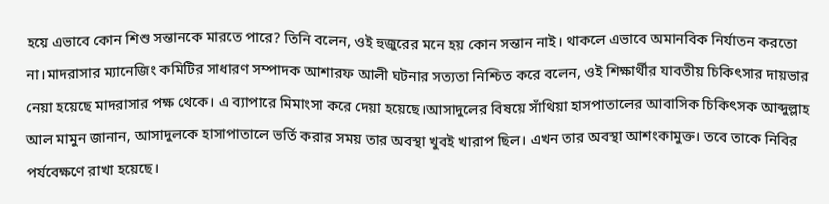হয়ে এভাবে কোন শিশু সন্তানকে মারতে পারে? তিনি বলেন, ওই হুজুরের মনে হয় কোন সন্তান নাই। থাকলে এভাবে অমানবিক নির্যাতন করতো না।মাদরাসার ম্যানেজিং কমিটির সাধারণ সম্পাদক আশারফ আলী ঘটনার সত্যতা নিশ্চিত করে বলেন, ওই শিক্ষার্থীর যাবতীয় চিকিৎসার দায়ভার নেয়া হয়েছে মাদরাসার পক্ষ থেকে। এ ব্যাপারে মিমাংসা করে দেয়া হয়েছে।আসাদুলের বিষয়ে সাঁথিয়া হাসপাতালের আবাসিক চিকিৎসক আব্দুল্লাহ আল মামুন জানান, আসাদুলকে হাসাপাতালে ভর্তি করার সময় তার অবস্থা খুবই খারাপ ছিল। এখন তার অবস্থা আশংকামুক্ত। তবে তাকে নিবির পর্যবেক্ষণে রাখা হয়েছে।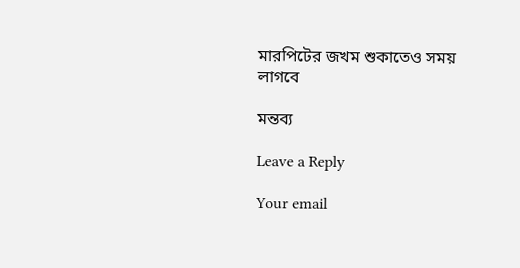মারপিটের জখম শুকাতেও সময় লাগবে

মন্তব্য

Leave a Reply

Your email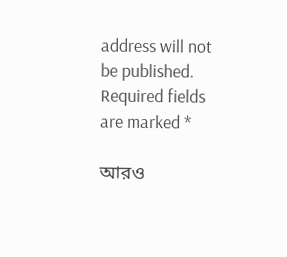address will not be published. Required fields are marked *

আরও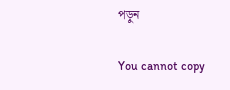পড়ুন

You cannot copy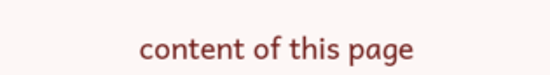content of this page